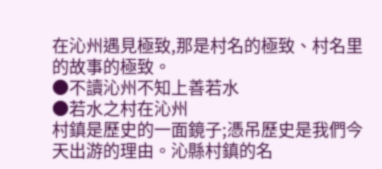在沁州遇見極致,那是村名的極致、村名里的故事的極致。
●不讀沁州不知上善若水
●若水之村在沁州
村鎮是歷史的一面鏡子;憑吊歷史是我們今天出游的理由。沁縣村鎮的名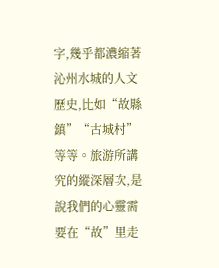字,幾乎都濃縮著沁州水城的人文歷史,比如“故縣鎮”“古城村”等等。旅游所講究的縱深層次,是說我們的心靈需要在“故”里走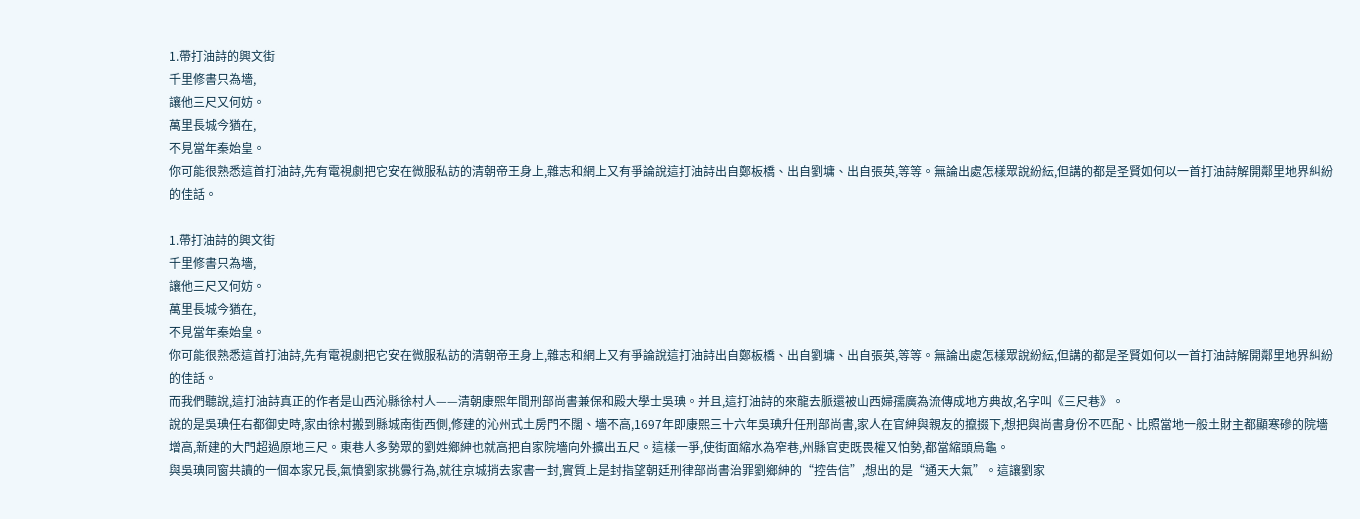1.帶打油詩的興文街
千里修書只為墻,
讓他三尺又何妨。
萬里長城今猶在,
不見當年秦始皇。
你可能很熟悉這首打油詩,先有電視劇把它安在微服私訪的清朝帝王身上,雜志和網上又有爭論說這打油詩出自鄭板橋、出自劉墉、出自張英,等等。無論出處怎樣眾說紛紜,但講的都是圣賢如何以一首打油詩解開鄰里地界糾紛的佳話。

1.帶打油詩的興文街
千里修書只為墻,
讓他三尺又何妨。
萬里長城今猶在,
不見當年秦始皇。
你可能很熟悉這首打油詩,先有電視劇把它安在微服私訪的清朝帝王身上,雜志和網上又有爭論說這打油詩出自鄭板橋、出自劉墉、出自張英,等等。無論出處怎樣眾說紛紜,但講的都是圣賢如何以一首打油詩解開鄰里地界糾紛的佳話。
而我們聽說,這打油詩真正的作者是山西沁縣徐村人——清朝康熙年間刑部尚書兼保和殿大學士吳琠。并且,這打油詩的來龍去脈還被山西婦孺廣為流傳成地方典故,名字叫《三尺巷》。
說的是吳琠任右都御史時,家由徐村搬到縣城南街西側,修建的沁州式土房門不闊、墻不高,1697年即康熙三十六年吳琠升任刑部尚書,家人在官紳與親友的攛掇下,想把與尚書身份不匹配、比照當地一般土財主都顯寒磣的院墻增高,新建的大門超過原地三尺。東巷人多勢眾的劉姓鄉紳也就高把自家院墻向外擴出五尺。這樣一爭,使街面縮水為窄巷,州縣官吏既畏權又怕勢,都當縮頭烏龜。
與吳琠同窗共讀的一個本家兄長,氣憤劉家挑釁行為,就往京城捎去家書一封,實質上是封指望朝廷刑律部尚書治罪劉鄉紳的“控告信”,想出的是“通天大氣”。這讓劉家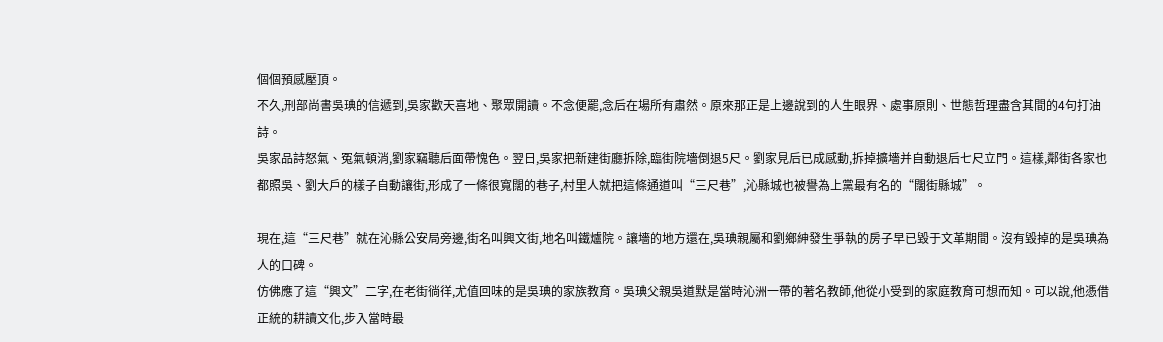個個預感壓頂。
不久,刑部尚書吳琠的信遞到,吳家歡天喜地、聚眾開讀。不念便罷,念后在場所有肅然。原來那正是上邊說到的人生眼界、處事原則、世態哲理盡含其間的4句打油詩。
吳家品詩怒氣、冤氣頓消,劉家竊聽后面帶愧色。翌日,吳家把新建街廳拆除,臨街院墻倒退5尺。劉家見后已成感動,拆掉擴墻并自動退后七尺立門。這樣,鄰街各家也都照吳、劉大戶的樣子自動讓街,形成了一條很寬闊的巷子,村里人就把這條通道叫“三尺巷”,沁縣城也被譽為上黨最有名的“闊街縣城”。

現在,這“三尺巷”就在沁縣公安局旁邊,街名叫興文街,地名叫鐵爐院。讓墻的地方還在,吳琠親屬和劉鄉紳發生爭執的房子早已毀于文革期間。沒有毀掉的是吳琠為人的口碑。
仿佛應了這“興文”二字,在老街徜徉,尤值回味的是吳琠的家族教育。吳琠父親吳道默是當時沁洲一帶的著名教師,他從小受到的家庭教育可想而知。可以說,他憑借正統的耕讀文化,步入當時最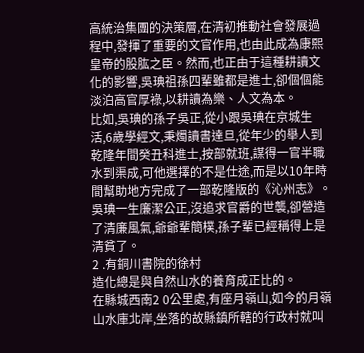高統治集團的決策層,在清初推動社會發展過程中,發揮了重要的文官作用,也由此成為康熙皇帝的股肱之臣。然而,也正由于這種耕讀文化的影響,吳琠祖孫四輩雖都是進士,卻個個能淡泊高官厚祿,以耕讀為樂、人文為本。
比如,吳琠的孫子吳正,從小跟吳琠在京城生活,6歲學經文,秉燭讀書達旦,從年少的舉人到乾隆年間癸丑科進士,按部就班,謀得一官半職水到渠成,可他選擇的不是仕途,而是以10年時間幫助地方完成了一部乾隆版的《沁州志》。
吳琠一生廉潔公正,沒追求官爵的世襲,卻營造了清廉風氣,爺爺輩簡樸,孫子輩已經稱得上是清貧了。
2 .有銅川書院的徐村
造化總是與自然山水的養育成正比的。
在縣城西南2 0公里處,有座月嶺山,如今的月嶺山水庫北岸,坐落的故縣鎮所轄的行政村就叫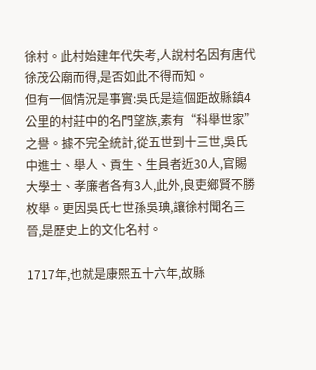徐村。此村始建年代失考,人說村名因有唐代徐茂公廟而得,是否如此不得而知。
但有一個情況是事實:吳氏是這個距故縣鎮4公里的村莊中的名門望族,素有“科舉世家”之譽。據不完全統計,從五世到十三世,吳氏中進士、舉人、貢生、生員者近30人,官賜大學士、孝廉者各有3人,此外,良吏鄉賢不勝枚舉。更因吳氏七世孫吳琠,讓徐村聞名三晉,是歷史上的文化名村。

1717年,也就是康熙五十六年,故縣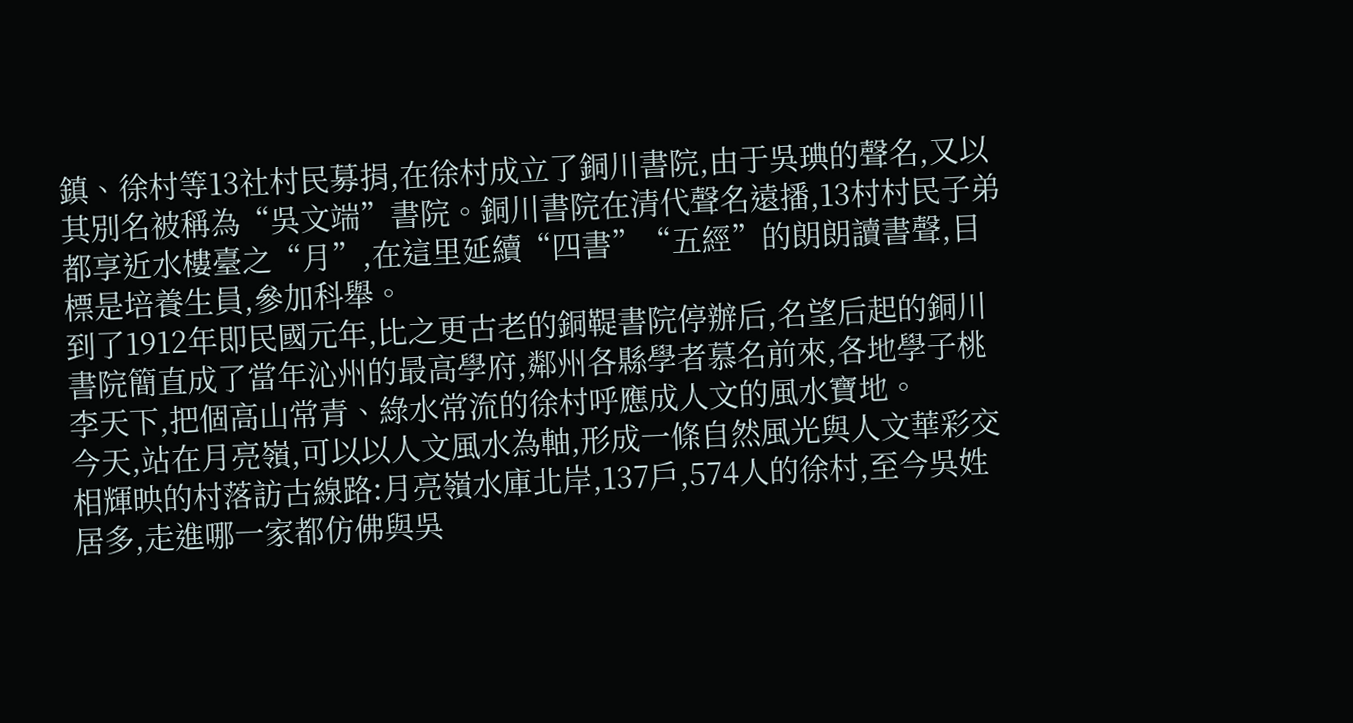鎮、徐村等13社村民募捐,在徐村成立了銅川書院,由于吳琠的聲名,又以其別名被稱為“吳文端”書院。銅川書院在清代聲名遠播,13村村民子弟都享近水樓臺之“月”,在這里延續“四書”“五經”的朗朗讀書聲,目標是培養生員,參加科舉。
到了1912年即民國元年,比之更古老的銅鞮書院停辦后,名望后起的銅川書院簡直成了當年沁州的最高學府,鄰州各縣學者慕名前來,各地學子桃李天下,把個高山常青、綠水常流的徐村呼應成人文的風水寶地。
今天,站在月亮嶺,可以以人文風水為軸,形成一條自然風光與人文華彩交相輝映的村落訪古線路:月亮嶺水庫北岸,137戶,574人的徐村,至今吳姓居多,走進哪一家都仿佛與吳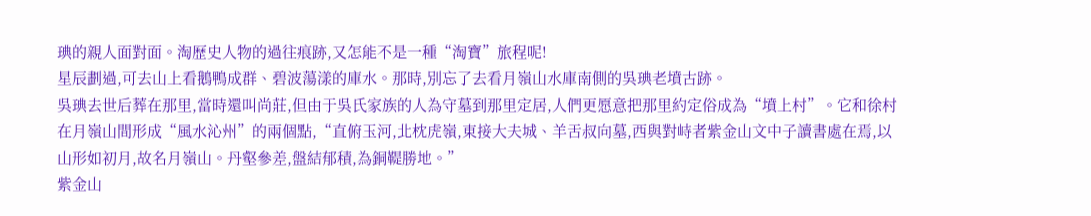琠的親人面對面。淘歷史人物的過往痕跡,又怎能不是一種“淘寶”旅程呢!
星辰劃過,可去山上看鵝鴨成群、碧波蕩漾的庫水。那時,別忘了去看月嶺山水庫南側的吳琠老墳古跡。
吳琠去世后葬在那里,當時還叫尚莊,但由于吳氏家族的人為守墓到那里定居,人們更愿意把那里約定俗成為“墳上村”。它和徐村在月嶺山間形成“風水沁州”的兩個點,“直俯玉河,北枕虎嶺,東接大夫城、羊舌叔向墓,西與對峙者紫金山文中子讀書處在焉,以山形如初月,故名月嶺山。丹壑參差,盤結郁積,為銅鞮勝地。”
紫金山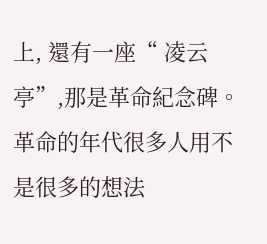上, 還有一座“ 凌云亭”,那是革命紀念碑。革命的年代很多人用不是很多的想法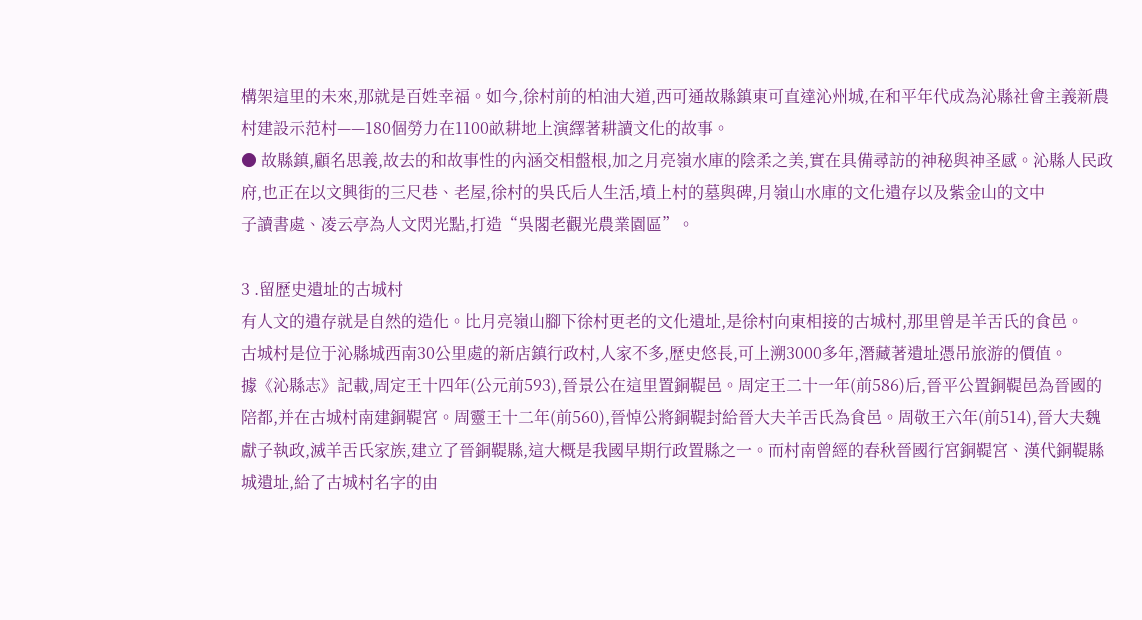構架這里的未來,那就是百姓幸福。如今,徐村前的柏油大道,西可通故縣鎮東可直達沁州城,在和平年代成為沁縣社會主義新農村建設示范村——180個勞力在1100畝耕地上演繹著耕讀文化的故事。
● 故縣鎮,顧名思義,故去的和故事性的內涵交相盤根,加之月亮嶺水庫的陰柔之美,實在具備尋訪的神秘與神圣感。沁縣人民政府,也正在以文興街的三尺巷、老屋,徐村的吳氏后人生活,墳上村的墓與碑,月嶺山水庫的文化遺存以及紫金山的文中
子讀書處、凌云亭為人文閃光點,打造“吳閣老觀光農業園區”。

3 .留歷史遺址的古城村
有人文的遺存就是自然的造化。比月亮嶺山腳下徐村更老的文化遺址,是徐村向東相接的古城村,那里曾是羊舌氏的食邑。
古城村是位于沁縣城西南30公里處的新店鎮行政村,人家不多,歷史悠長,可上溯3000多年,潛藏著遺址憑吊旅游的價值。
據《沁縣志》記載,周定王十四年(公元前593),晉景公在這里置銅鞮邑。周定王二十一年(前586)后,晉平公置銅鞮邑為晉國的陪都,并在古城村南建銅鞮宮。周靈王十二年(前560),晉悼公將銅鞮封給晉大夫羊舌氏為食邑。周敬王六年(前514),晉大夫魏獻子執政,滅羊舌氏家族,建立了晉銅鞮縣,這大概是我國早期行政置縣之一。而村南曾經的春秋晉國行宮銅鞮宮、漢代銅鞮縣城遺址,給了古城村名字的由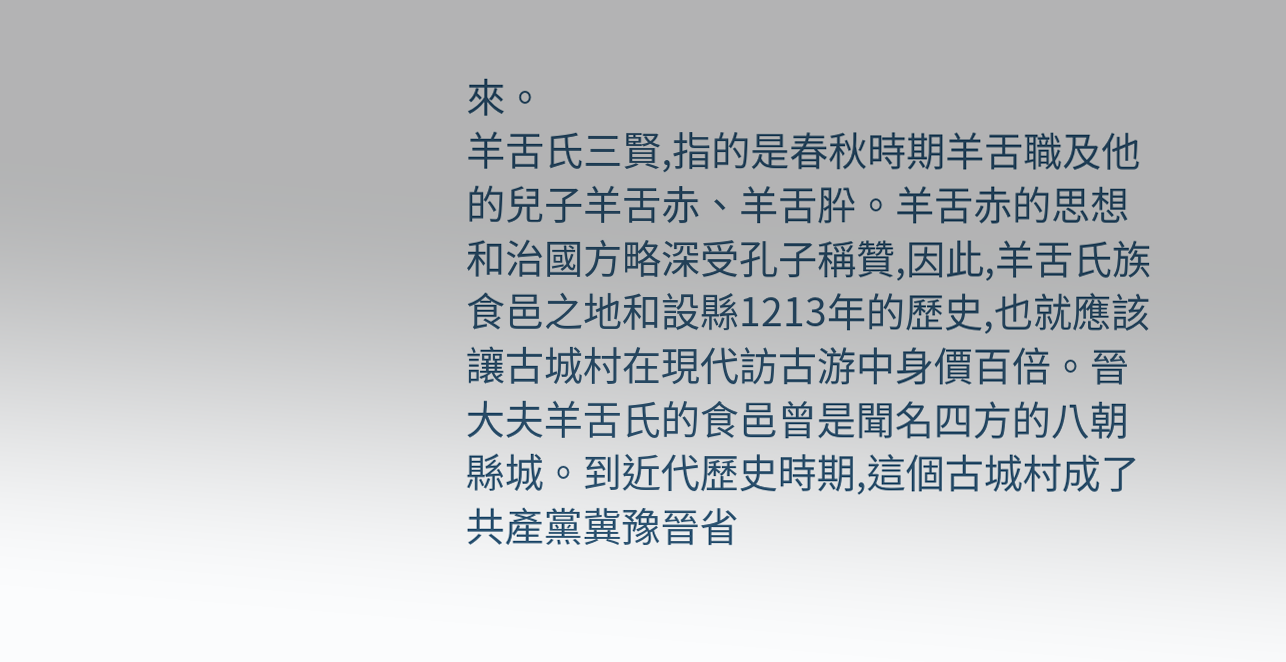來。
羊舌氏三賢,指的是春秋時期羊舌職及他的兒子羊舌赤、羊舌肸。羊舌赤的思想和治國方略深受孔子稱贊,因此,羊舌氏族食邑之地和設縣1213年的歷史,也就應該讓古城村在現代訪古游中身價百倍。晉大夫羊舌氏的食邑曾是聞名四方的八朝縣城。到近代歷史時期,這個古城村成了共產黨冀豫晉省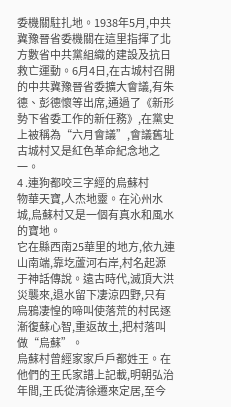委機關駐扎地。1938年5月,中共冀豫晉省委機關在這里指揮了北方數省中共黨組織的建設及抗日救亡運動。6月4日,在古城村召開的中共冀豫晉省委擴大會議,有朱德、彭德懷等出席,通過了《新形勢下省委工作的新任務》,在黨史上被稱為“六月會議”,會議舊址古城村又是紅色革命紀念地之一。
4 .連狗都咬三字經的烏蘇村
物華天寶,人杰地靈。在沁州水城,烏蘇村又是一個有真水和風水的寶地。
它在縣西南25華里的地方,依九連山南端,靠圪蘆河右岸,村名起源于神話傳說。遠古時代,滅頂大洪災襲來,退水留下凄涼四野,只有烏鴉凄惶的啼叫使落荒的村民逐漸復蘇心智,重返故土,把村落叫做“烏蘇”。
烏蘇村曾經家家戶戶都姓王。在他們的王氏家譜上記載,明朝弘治年間,王氏從清徐遷來定居,至今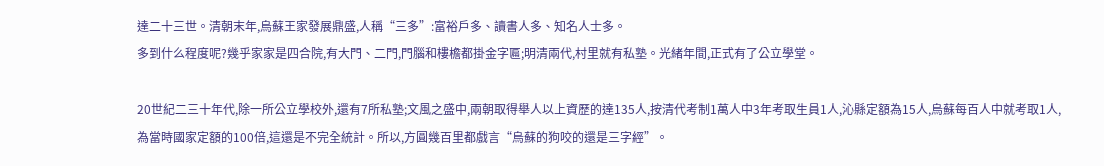達二十三世。清朝末年,烏蘇王家發展鼎盛,人稱“三多”:富裕戶多、讀書人多、知名人士多。
多到什么程度呢?幾乎家家是四合院,有大門、二門,門腦和樓檐都掛金字匾;明清兩代,村里就有私塾。光緒年間,正式有了公立學堂。

20世紀二三十年代,除一所公立學校外,還有7所私塾;文風之盛中,兩朝取得舉人以上資歷的達135人,按清代考制1萬人中3年考取生員1人,沁縣定額為15人,烏蘇每百人中就考取1人,為當時國家定額的100倍,這還是不完全統計。所以,方圓幾百里都戲言“烏蘇的狗咬的還是三字經”。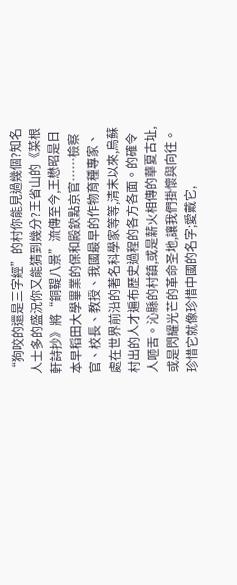“狗咬的還是三字經”的村你能見過幾個?知名人士多的盛況你又能猜到幾分?王省山的《菜根軒詩抄》將“銅鞮八景”流傳至今,王懋昭是日本早稻田大學畢業的保和殿欽點京官……檢察官、校長、教授、我國最早的作物育種專家、處在世界前沿的著名科學家等等,清末以來,烏蘇村出的人才遍布歷史過程的各方各面。的確令人咂舌。沁縣的村鎮,或是薪火相傳的華夏古址,或是閃耀光芒的革命圣地,讓我們掛懷與向往。
珍惜它就像珍惜中國的名字;愛戴它,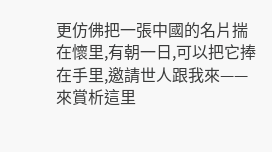更仿佛把一張中國的名片揣在懷里,有朝一日,可以把它捧在手里,邀請世人跟我來——來賞析這里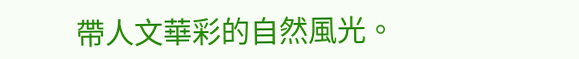帶人文華彩的自然風光。